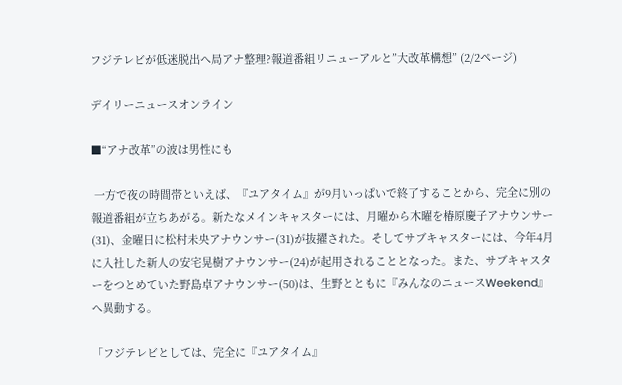フジテレビが低迷脱出へ局アナ整理?報道番組リニューアルと”大改革構想” (2/2ページ)

デイリーニュースオンライン

■“アナ改革”の波は男性にも

 一方で夜の時間帯といえば、『ユアタイム』が9月いっぱいで終了することから、完全に別の報道番組が立ちあがる。新たなメインキャスターには、月曜から木曜を椿原慶子アナウンサー(31)、金曜日に松村未央アナウンサー(31)が抜擢された。そしてサブキャスターには、今年4月に入社した新人の安宅晃樹アナウンサー(24)が起用されることとなった。また、サブキャスターをつとめていた野島卓アナウンサー(50)は、生野とともに『みんなのニュースWeekend』へ異動する。

「フジテレビとしては、完全に『ユアタイム』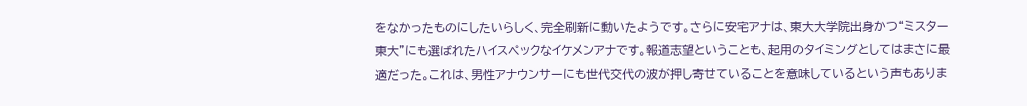をなかったものにしたいらしく、完全刷新に動いたようです。さらに安宅アナは、東大大学院出身かつ“ミスター東大”にも選ばれたハイスペックなイケメンアナです。報道志望ということも、起用のタイミングとしてはまさに最適だった。これは、男性アナウンサーにも世代交代の波が押し寄せていることを意味しているという声もありま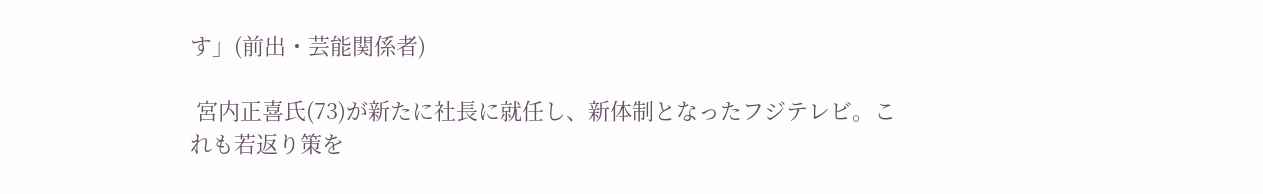す」(前出・芸能関係者)

 宮内正喜氏(73)が新たに社長に就任し、新体制となったフジテレビ。これも若返り策を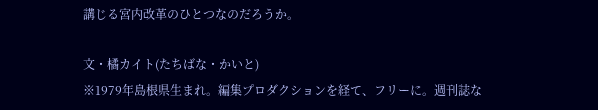講じる宮内改革のひとつなのだろうか。

文・橘カイト(たちばな・かいと)
※1979年島根県生まれ。編集プロダクションを経て、フリーに。週刊誌な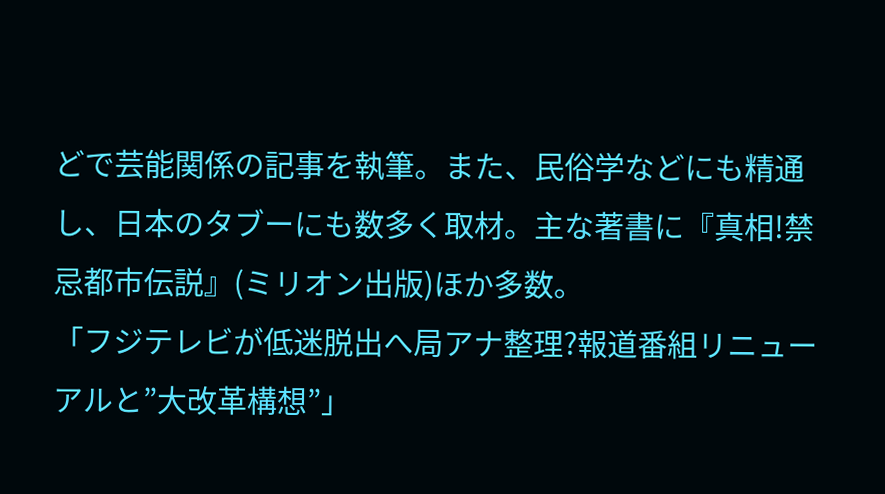どで芸能関係の記事を執筆。また、民俗学などにも精通し、日本のタブーにも数多く取材。主な著書に『真相!禁忌都市伝説』(ミリオン出版)ほか多数。
「フジテレビが低迷脱出へ局アナ整理?報道番組リニューアルと”大改革構想”」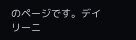のページです。デイリーニ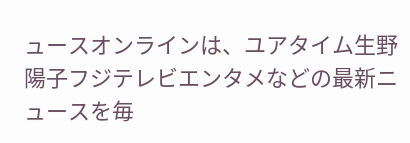ュースオンラインは、ユアタイム生野陽子フジテレビエンタメなどの最新ニュースを毎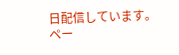日配信しています。
ペー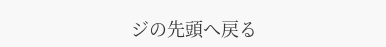ジの先頭へ戻る